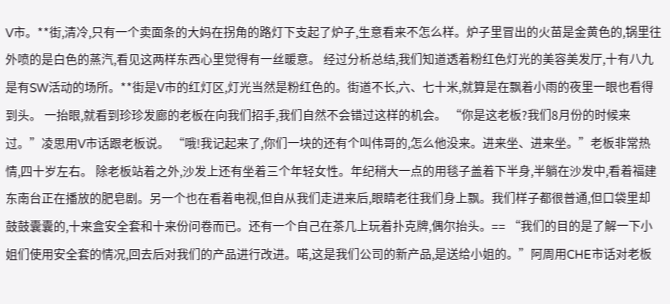V市。**街,清冷,只有一个卖面条的大妈在拐角的路灯下支起了炉子,生意看来不怎么样。炉子里冒出的火苗是金黄色的,锅里往外喷的是白色的蒸汽,看见这两样东西心里觉得有一丝暖意。 经过分析总结,我们知道透着粉红色灯光的美容美发厅,十有八九是有SW活动的场所。**街是V市的红灯区,灯光当然是粉红色的。街道不长,六、七十米,就算是在飘着小雨的夜里一眼也看得到头。 一抬眼,就看到珍珍发廊的老板在向我们招手,我们自然不会错过这样的机会。 “你是这老板?我们8月份的时候来过。”凌思用V市话跟老板说。 “哦!我记起来了,你们一块的还有个叫伟哥的,怎么他没来。进来坐、进来坐。”老板非常热情,四十岁左右。 除老板站着之外,沙发上还有坐着三个年轻女性。年纪稍大一点的用毯子盖着下半身,半躺在沙发中,看着福建东南台正在播放的肥皂剧。另一个也在看着电视,但自从我们走进来后,眼睛老往我们身上飘。我们样子都很普通,但口袋里却鼓鼓囊囊的,十来盒安全套和十来份问卷而已。还有一个自己在茶几上玩着扑克牌,偶尔抬头。== “我们的目的是了解一下小姐们使用安全套的情况,回去后对我们的产品进行改进。喏,这是我们公司的新产品,是送给小姐的。”阿周用CHE市话对老板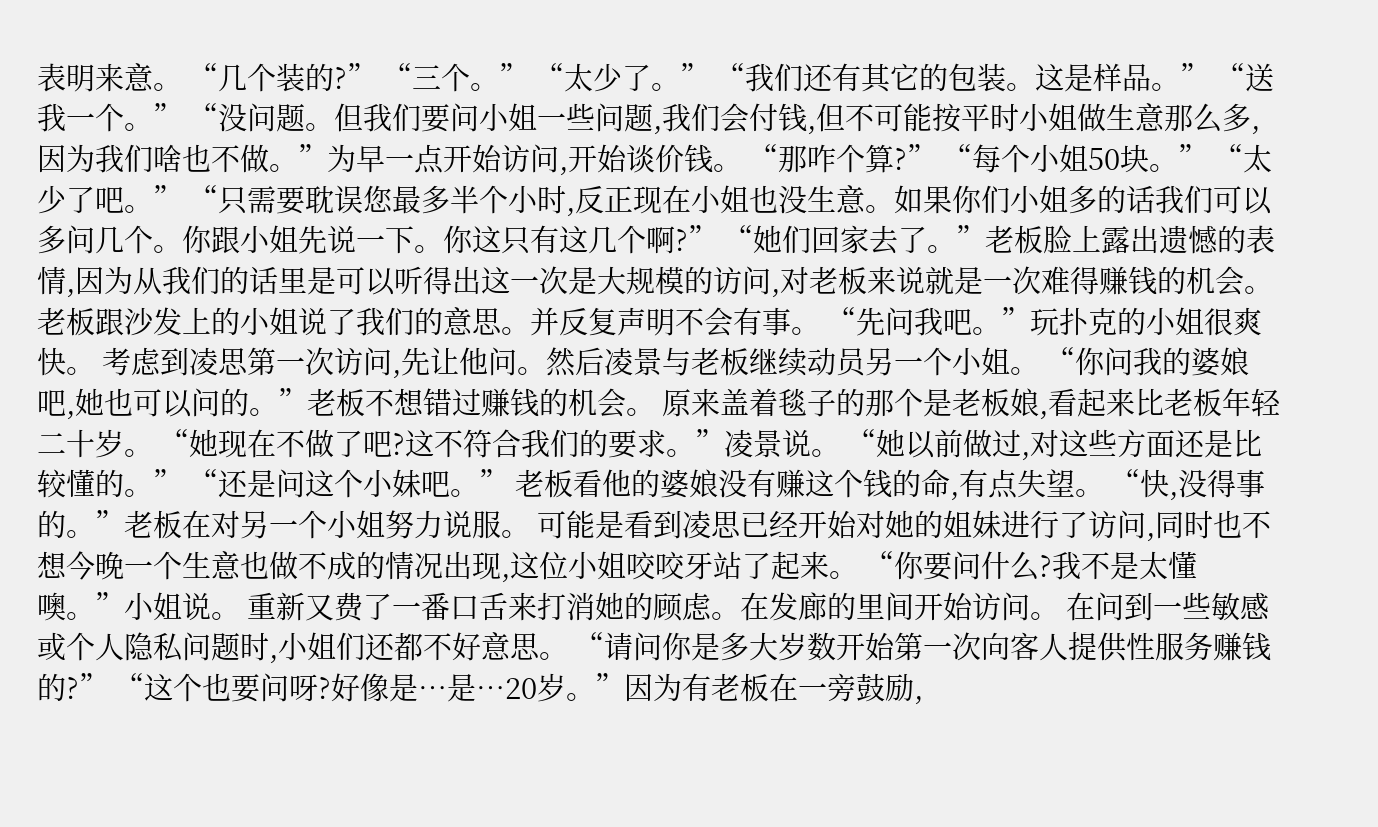表明来意。 “几个装的?” “三个。” “太少了。” “我们还有其它的包装。这是样品。” “送我一个。” “没问题。但我们要问小姐一些问题,我们会付钱,但不可能按平时小姐做生意那么多,因为我们啥也不做。”为早一点开始访问,开始谈价钱。 “那咋个算?” “每个小姐50块。” “太少了吧。” “只需要耽误您最多半个小时,反正现在小姐也没生意。如果你们小姐多的话我们可以多问几个。你跟小姐先说一下。你这只有这几个啊?” “她们回家去了。”老板脸上露出遗憾的表情,因为从我们的话里是可以听得出这一次是大规模的访问,对老板来说就是一次难得赚钱的机会。 老板跟沙发上的小姐说了我们的意思。并反复声明不会有事。 “先问我吧。”玩扑克的小姐很爽快。 考虑到凌思第一次访问,先让他问。然后凌景与老板继续动员另一个小姐。 “你问我的婆娘吧,她也可以问的。”老板不想错过赚钱的机会。 原来盖着毯子的那个是老板娘,看起来比老板年轻二十岁。 “她现在不做了吧?这不符合我们的要求。”凌景说。 “她以前做过,对这些方面还是比较懂的。” “还是问这个小妹吧。” 老板看他的婆娘没有赚这个钱的命,有点失望。 “快,没得事的。”老板在对另一个小姐努力说服。 可能是看到凌思已经开始对她的姐妹进行了访问,同时也不想今晚一个生意也做不成的情况出现,这位小姐咬咬牙站了起来。 “你要问什么?我不是太懂噢。”小姐说。 重新又费了一番口舌来打消她的顾虑。在发廊的里间开始访问。 在问到一些敏感或个人隐私问题时,小姐们还都不好意思。 “请问你是多大岁数开始第一次向客人提供性服务赚钱的?” “这个也要问呀?好像是…是…20岁。”因为有老板在一旁鼓励,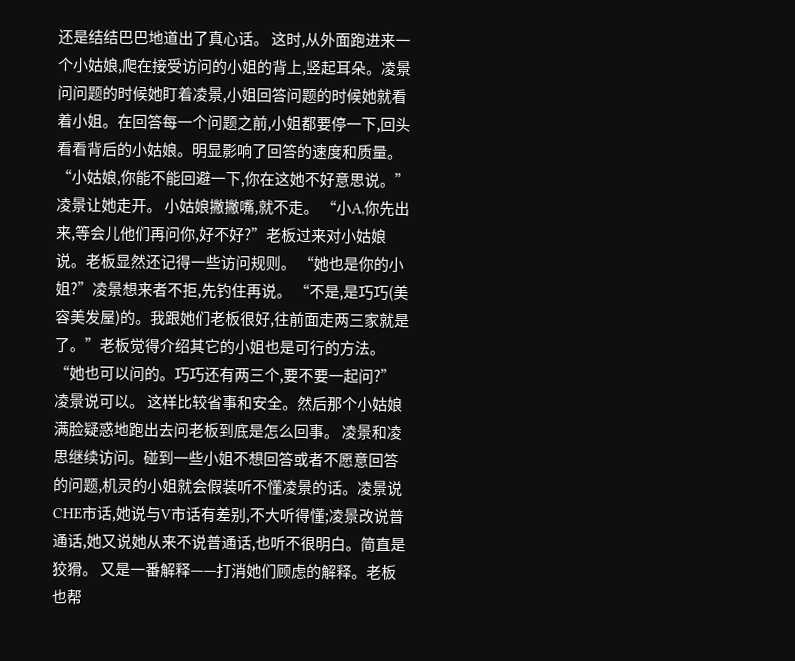还是结结巴巴地道出了真心话。 这时,从外面跑进来一个小姑娘,爬在接受访问的小姐的背上,竖起耳朵。凌景问问题的时候她盯着凌景,小姐回答问题的时候她就看着小姐。在回答每一个问题之前,小姐都要停一下,回头看看背后的小姑娘。明显影响了回答的速度和质量。 “小姑娘,你能不能回避一下,你在这她不好意思说。”凌景让她走开。 小姑娘撇撇嘴,就不走。 “小A,你先出来,等会儿他们再问你,好不好?”老板过来对小姑娘说。老板显然还记得一些访问规则。 “她也是你的小姐?”凌景想来者不拒,先钓住再说。 “不是,是巧巧(美容美发屋)的。我跟她们老板很好,往前面走两三家就是了。”老板觉得介绍其它的小姐也是可行的方法。“她也可以问的。巧巧还有两三个,要不要一起问?” 凌景说可以。 这样比较省事和安全。然后那个小姑娘满脸疑惑地跑出去问老板到底是怎么回事。 凌景和凌思继续访问。碰到一些小姐不想回答或者不愿意回答的问题,机灵的小姐就会假装听不懂凌景的话。凌景说CHE市话,她说与V市话有差别,不大听得懂;凌景改说普通话,她又说她从来不说普通话,也听不很明白。简直是狡猾。 又是一番解释——打消她们顾虑的解释。老板也帮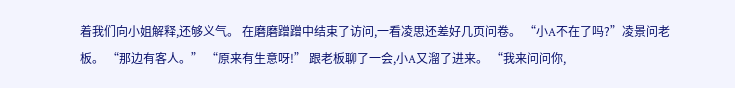着我们向小姐解释,还够义气。 在磨磨蹭蹭中结束了访问,一看凌思还差好几页问卷。 “小A不在了吗?”凌景问老板。 “那边有客人。” “原来有生意呀!” 跟老板聊了一会,小A又溜了进来。 “我来问问你,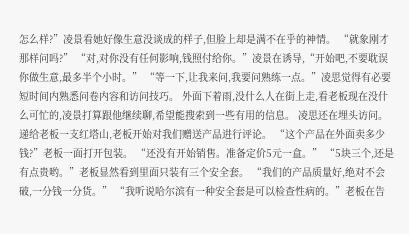怎么样?”凌景看她好像生意没谈成的样子,但脸上却是满不在乎的神情。 “就象刚才那样问吗?” “对,对你没有任何影响,钱照付给你。”凌景在诱导,“开始吧,不要耽误你做生意,最多半个小时。” “等一下,让我来问,我要问熟练一点。”凌思觉得有必要短时间内熟悉问卷内容和访问技巧。 外面下着雨,没什么人在街上走,看老板现在没什么可忙的,凌景打算跟他继续聊,希望能搜索到一些有用的信息。 凌思还在埋头访问。 递给老板一支红塔山,老板开始对我们赠送产品进行评论。 “这个产品在外面卖多少钱?”老板一面打开包装。 “还没有开始销售。准备定价5元一盒。” “5块三个,还是有点贵哟。”老板显然看到里面只装有三个安全套。 “我们的产品质量好,绝对不会破,一分钱一分货。” “我听说哈尔滨有一种安全套是可以检查性病的。”老板在告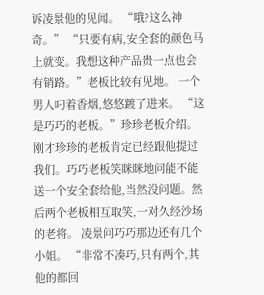诉凌景他的见闻。 “哦?这么神奇。” “只要有病,安全套的颜色马上就变。我想这种产品贵一点也会有销路。”老板比较有见地。 一个男人叼着香烟,悠悠踱了进来。 “这是巧巧的老板。”珍珍老板介绍。 刚才珍珍的老板肯定已经跟他提过我们。巧巧老板笑眯眯地问能不能送一个安全套给他,当然没问题。然后两个老板相互取笑,一对久经沙场的老将。 凌景问巧巧那边还有几个小姐。 “非常不凑巧,只有两个,其他的都回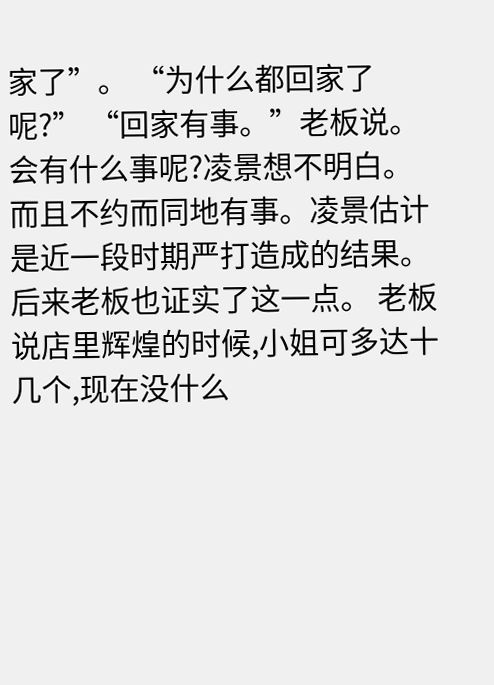家了”。 “为什么都回家了呢?” “回家有事。”老板说。 会有什么事呢?凌景想不明白。而且不约而同地有事。凌景估计是近一段时期严打造成的结果。后来老板也证实了这一点。 老板说店里辉煌的时候,小姐可多达十几个,现在没什么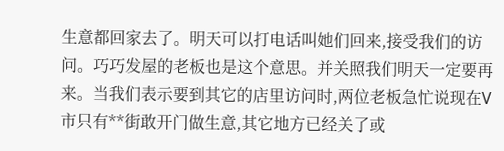生意都回家去了。明天可以打电话叫她们回来,接受我们的访问。巧巧发屋的老板也是这个意思。并关照我们明天一定要再来。当我们表示要到其它的店里访问时,两位老板急忙说现在V市只有**街敢开门做生意,其它地方已经关了或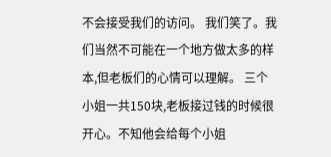不会接受我们的访问。 我们笑了。我们当然不可能在一个地方做太多的样本,但老板们的心情可以理解。 三个小姐一共150块,老板接过钱的时候很开心。不知他会给每个小姐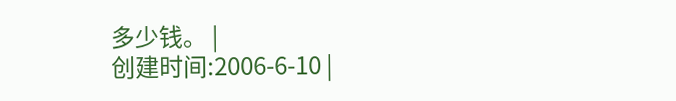多少钱。 |
创建时间:2006-6-10 |